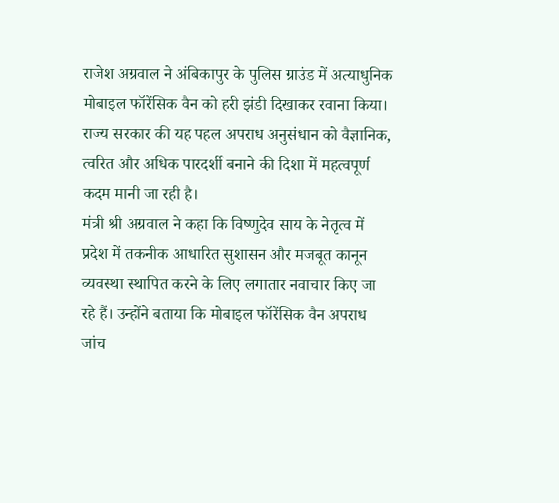राजेश अग्रवाल ने अंबिकापुर के पुलिस ग्राउंड में अत्याधुनिक मोबाइल फॉरेंसिक वैन को हरी झंडी दिखाकर रवाना किया। राज्य सरकार की यह पहल अपराध अनुसंधान को वैज्ञानिक, त्वरित और अधिक पारदर्शी बनाने की दिशा में महत्वपूर्ण कदम मानी जा रही है।
मंत्री श्री अग्रवाल ने कहा कि विष्णुदेव साय के नेतृत्व में प्रदेश में तकनीक आधारित सुशासन और मजबूत कानून व्यवस्था स्थापित करने के लिए लगातार नवाचार किए जा रहे हैं। उन्होंने बताया कि मोबाइल फॉरेंसिक वैन अपराध जांच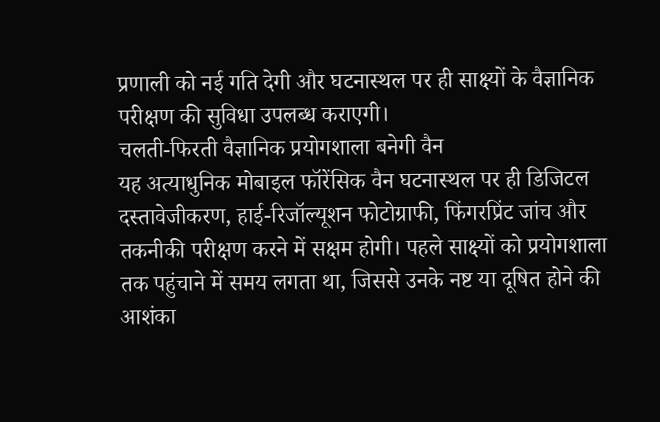प्रणाली को नई गति देगी और घटनास्थल पर ही साक्ष्यों के वैज्ञानिक परीक्षण की सुविधा उपलब्ध कराएगी।
चलती-फिरती वैज्ञानिक प्रयोगशाला बनेगी वैन
यह अत्याधुनिक मोबाइल फॉरेंसिक वैन घटनास्थल पर ही डिजिटल दस्तावेजीकरण, हाई-रिजॉल्यूशन फोटोग्राफी, फिंगरप्रिंट जांच और तकनीकी परीक्षण करने में सक्षम होगी। पहले साक्ष्यों को प्रयोगशाला तक पहुंचाने में समय लगता था, जिससे उनके नष्ट या दूषित होने की आशंका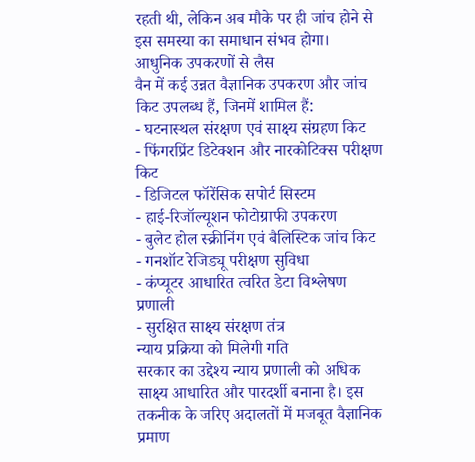रहती थी, लेकिन अब मौके पर ही जांच होने से इस समस्या का समाधान संभव होगा।
आधुनिक उपकरणों से लैस
वैन में कई उन्नत वैज्ञानिक उपकरण और जांच किट उपलब्ध हैं, जिनमें शामिल हैं:
- घटनास्थल संरक्षण एवं साक्ष्य संग्रहण किट
- फिंगरप्रिंट डिटेक्शन और नारकोटिक्स परीक्षण किट
- डिजिटल फॉरेंसिक सपोर्ट सिस्टम
- हाई-रिजॉल्यूशन फोटोग्राफी उपकरण
- बुलेट होल स्क्रीनिंग एवं बैलिस्टिक जांच किट
- गनशॉट रेजिड्यू परीक्षण सुविधा
- कंप्यूटर आधारित त्वरित डेटा विश्लेषण प्रणाली
- सुरक्षित साक्ष्य संरक्षण तंत्र
न्याय प्रक्रिया को मिलेगी गति
सरकार का उद्देश्य न्याय प्रणाली को अधिक साक्ष्य आधारित और पारदर्शी बनाना है। इस तकनीक के जरिए अदालतों में मजबूत वैज्ञानिक प्रमाण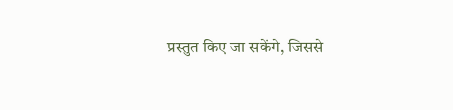प्रस्तुत किए जा सकेंगे, जिससे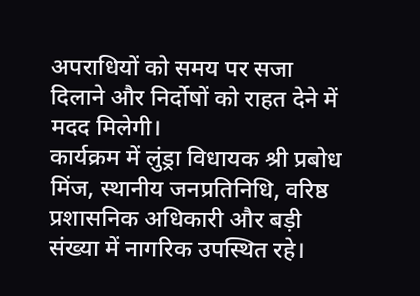अपराधियों को समय पर सजा दिलाने और निर्दोषों को राहत देने में मदद मिलेगी।
कार्यक्रम में लुंड्रा विधायक श्री प्रबोध मिंज, स्थानीय जनप्रतिनिधि, वरिष्ठ प्रशासनिक अधिकारी और बड़ी संख्या में नागरिक उपस्थित रहे।